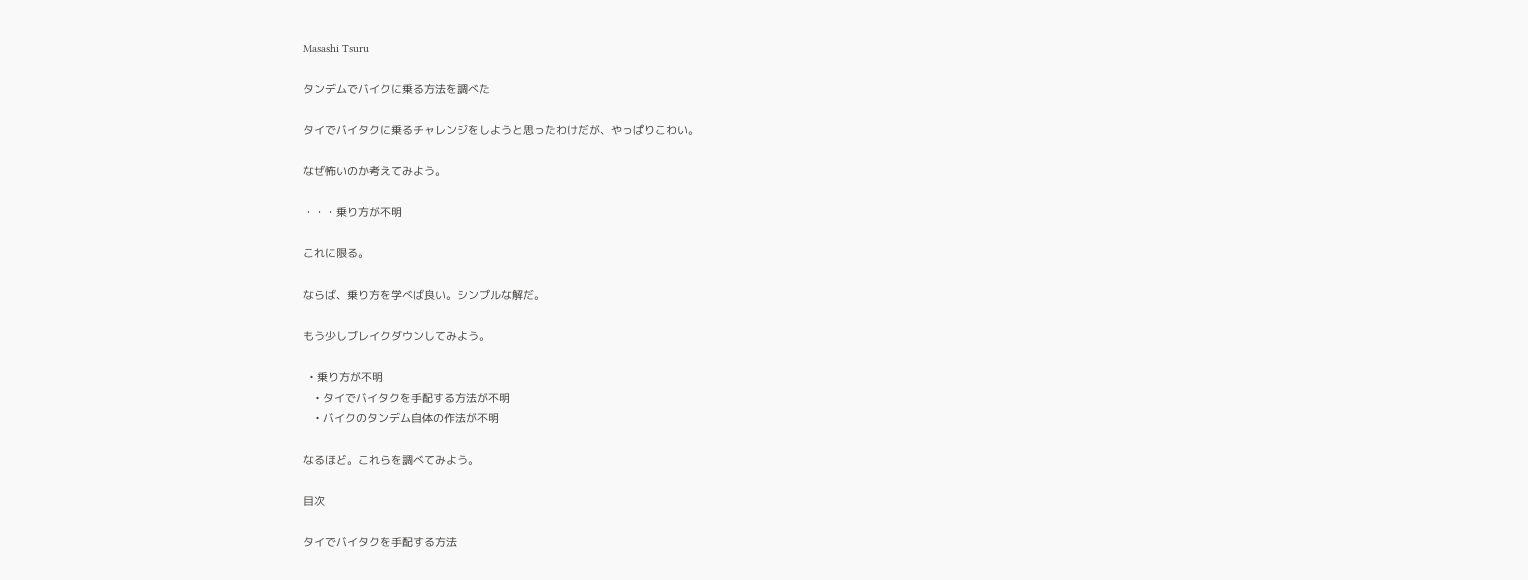Masashi Tsuru

タンデムでバイクに乗る方法を調べた

タイでバイタクに乗るチャレンジをしようと思ったわけだが、やっぱりこわい。

なぜ怖いのか考えてみよう。

・・・乗り方が不明

これに限る。

ならば、乗り方を学べば良い。シンプルな解だ。

もう少しブレイクダウンしてみよう。

  • 乗り方が不明
    • タイでバイタクを手配する方法が不明
    • バイクのタンデム自体の作法が不明

なるほど。これらを調べてみよう。

目次

タイでバイタクを手配する方法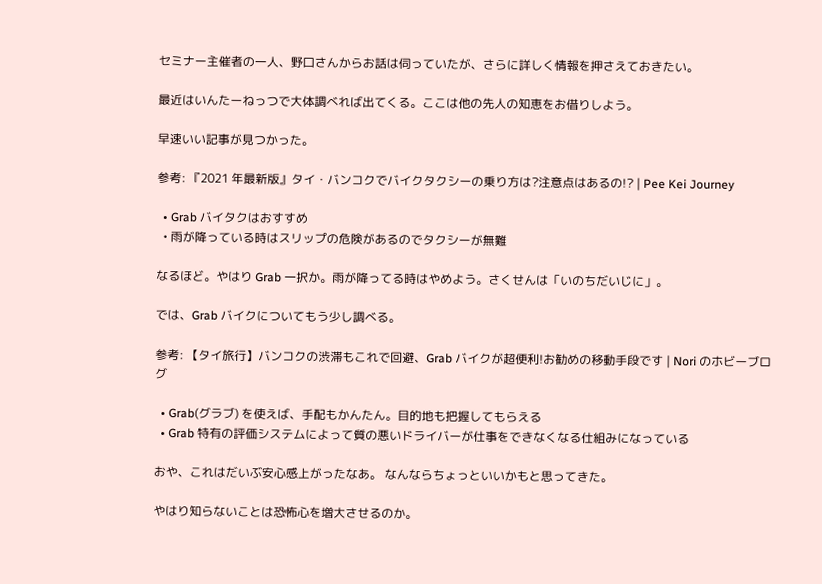セミナー主催者の一人、野口さんからお話は伺っていたが、さらに詳しく情報を押さえておきたい。

最近はいんたーねっつで大体調べれば出てくる。ここは他の先人の知恵をお借りしよう。

早速いい記事が見つかった。

参考: 『2021 年最新版』タイ・バンコクでバイクタクシーの乗り方は?注意点はあるの!? | Pee Kei Journey

  • Grab バイタクはおすすめ
  • 雨が降っている時はスリップの危険があるのでタクシーが無難

なるほど。やはり Grab 一択か。雨が降ってる時はやめよう。さくせんは「いのちだいじに」。

では、Grab バイクについてもう少し調べる。

参考: 【タイ旅行】バンコクの渋滞もこれで回避、Grab バイクが超便利!お勧めの移動手段です | Nori のホビーブログ

  • Grab(グラブ) を使えば、手配もかんたん。目的地も把握してもらえる
  • Grab 特有の評価システムによって質の悪いドライバーが仕事をできなくなる仕組みになっている

おや、これはだいぶ安心感上がったなあ。 なんならちょっといいかもと思ってきた。

やはり知らないことは恐怖心を増大させるのか。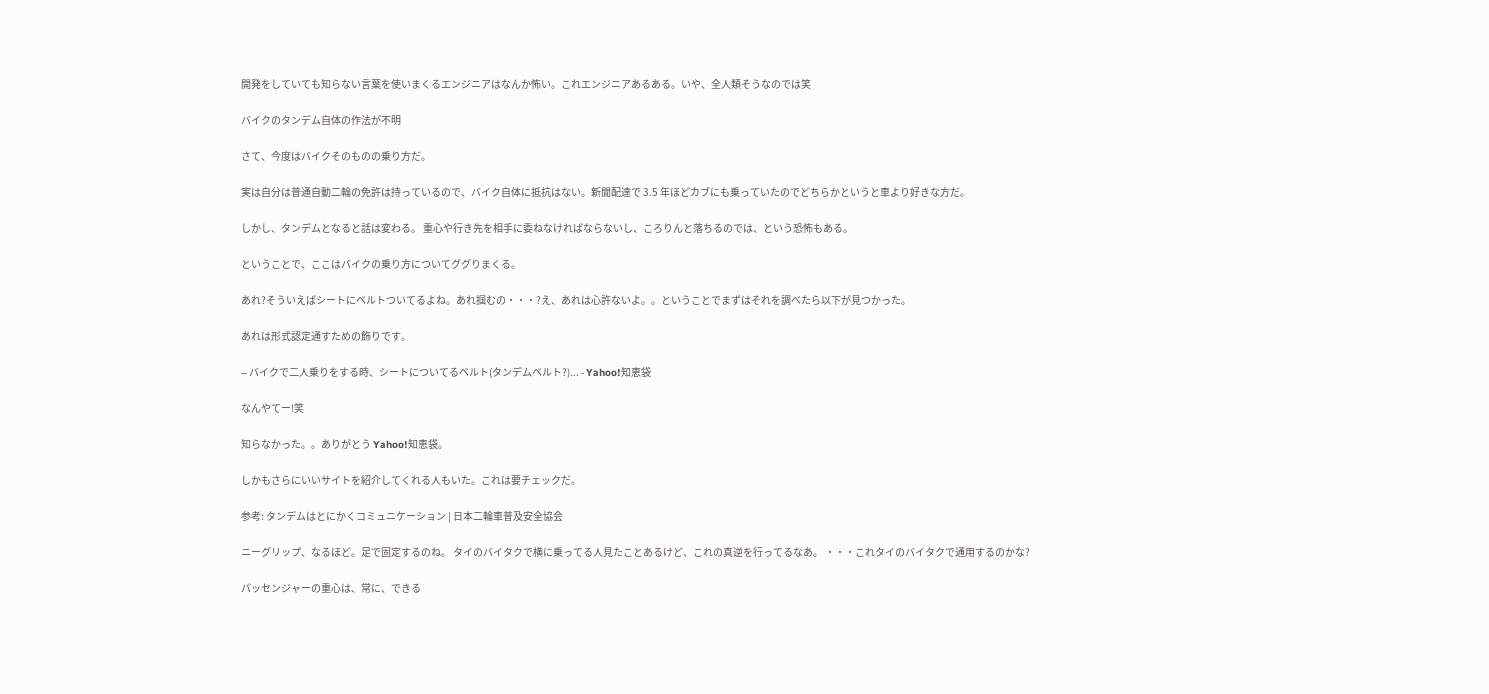開発をしていても知らない言葉を使いまくるエンジニアはなんか怖い。これエンジニアあるある。いや、全人類そうなのでは笑

バイクのタンデム自体の作法が不明

さて、今度はバイクそのものの乗り方だ。

実は自分は普通自動二輪の免許は持っているので、バイク自体に抵抗はない。新聞配達で 3.5 年ほどカブにも乗っていたのでどちらかというと車より好きな方だ。

しかし、タンデムとなると話は変わる。 重心や行き先を相手に委ねなければならないし、ころりんと落ちるのでは、という恐怖もある。

ということで、ここはバイクの乗り方についてググりまくる。

あれ?そういえばシートにベルトついてるよね。あれ掴むの・・・?え、あれは心許ないよ。。ということでまずはそれを調べたら以下が見つかった。

あれは形式認定通すための飾りです。

-- バイクで二人乗りをする時、シートについてるベルト(タンデムベルト?)... - Yahoo!知恵袋

なんやてー!笑

知らなかった。。ありがとう Yahoo!知恵袋。

しかもさらにいいサイトを紹介してくれる人もいた。これは要チェックだ。

参考: タンデムはとにかくコミュニケーション | 日本二輪車普及安全協会

ニーグリップ、なるほど。足で固定するのね。 タイのバイタクで横に乗ってる人見たことあるけど、これの真逆を行ってるなあ。 ・・・これタイのバイタクで通用するのかな?

パッセンジャーの重心は、常に、できる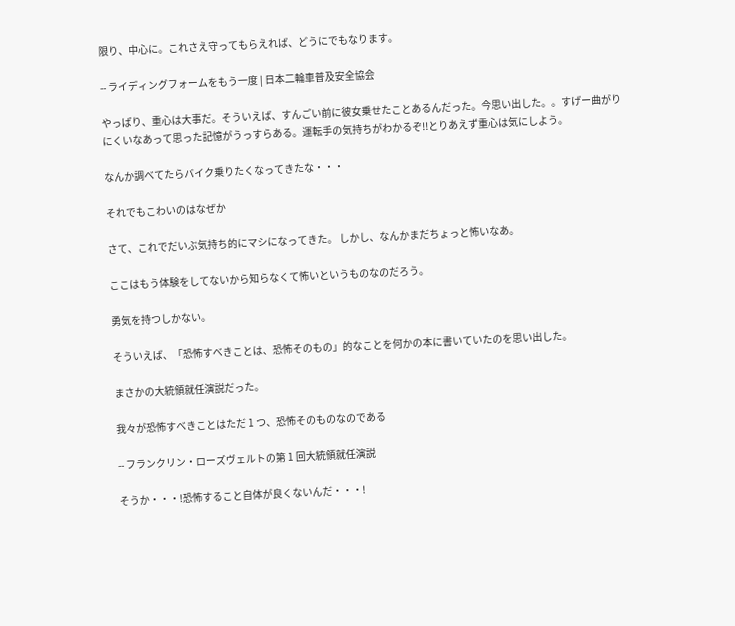限り、中心に。これさえ守ってもらえれば、どうにでもなります。

-- ライディングフォームをもう一度 | 日本二輪車普及安全協会

やっぱり、重心は大事だ。そういえば、すんごい前に彼女乗せたことあるんだった。今思い出した。。すげー曲がりにくいなあって思った記憶がうっすらある。運転手の気持ちがわかるぞ!!とりあえず重心は気にしよう。

なんか調べてたらバイク乗りたくなってきたな・・・

それでもこわいのはなぜか

さて、これでだいぶ気持ち的にマシになってきた。 しかし、なんかまだちょっと怖いなあ。

ここはもう体験をしてないから知らなくて怖いというものなのだろう。

勇気を持つしかない。

そういえば、「恐怖すべきことは、恐怖そのもの」的なことを何かの本に書いていたのを思い出した。

まさかの大統領就任演説だった。

我々が恐怖すべきことはただ 1 つ、恐怖そのものなのである

-- フランクリン・ローズヴェルトの第 1 回大統領就任演説

そうか・・・!恐怖すること自体が良くないんだ・・・!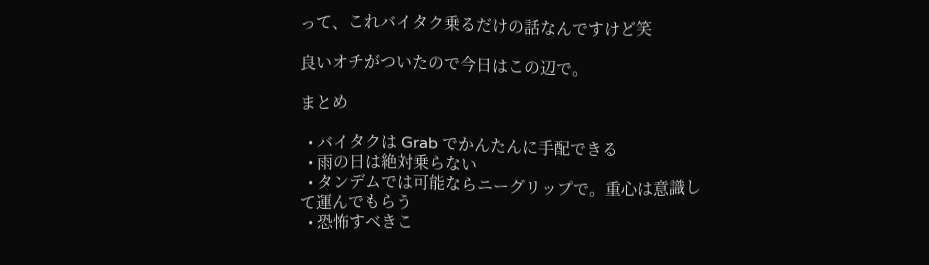って、これバイタク乗るだけの話なんですけど笑

良いオチがついたので今日はこの辺で。

まとめ

  • バイタクは Grab でかんたんに手配できる
  • 雨の日は絶対乗らない
  • タンデムでは可能ならニーグリップで。重心は意識して運んでもらう
  • 恐怖すべきこ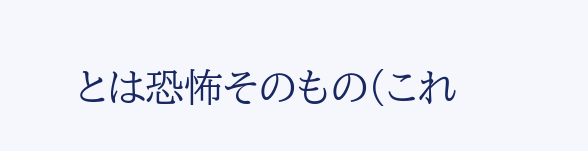とは恐怖そのもの(これ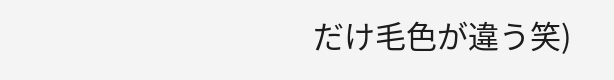だけ毛色が違う笑)